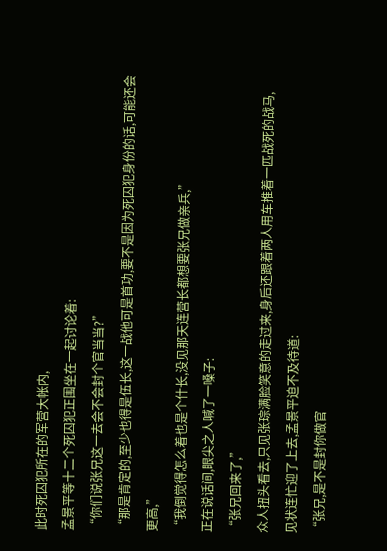此时死囚犯所在的军营大帐内,
孟景平等十二个死囚犯正围坐在一起讨论着:
“你们说张兄这一去会不会封个官当当?”
“那是肯定的,至少也得是伍长,这一战他可是首功,要不是因为死囚犯身份的话,可能还会更高,”
“我倒觉得怎么着也是个什长,没见那天连营长都想要张兄做亲兵,”
正在说话间,眼尖之人喊了一嗓子:
“张兄回来了,”
众人扭头看去,只见张琮满脸笑意的走过来,身后还跟着两人用车推着一匹战死的战马,
见状连忙迎了上去,孟景平迫不及待道:
“张兄,是不是封你做官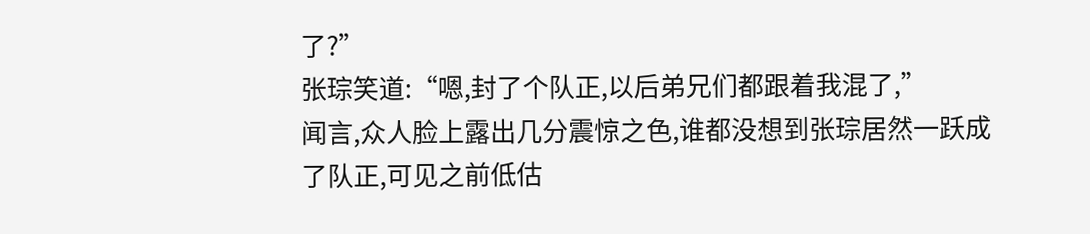了?”
张琮笑道:“嗯,封了个队正,以后弟兄们都跟着我混了,”
闻言,众人脸上露出几分震惊之色,谁都没想到张琮居然一跃成了队正,可见之前低估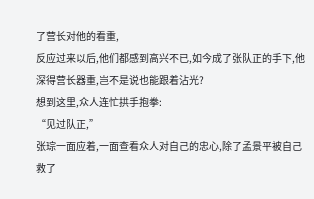了营长对他的看重,
反应过来以后,他们都感到高兴不已,如今成了张队正的手下,他深得营长器重,岂不是说也能跟着沾光?
想到这里,众人连忙拱手抱拳:
“见过队正,”
张琮一面应着,一面查看众人对自己的忠心,除了孟景平被自己救了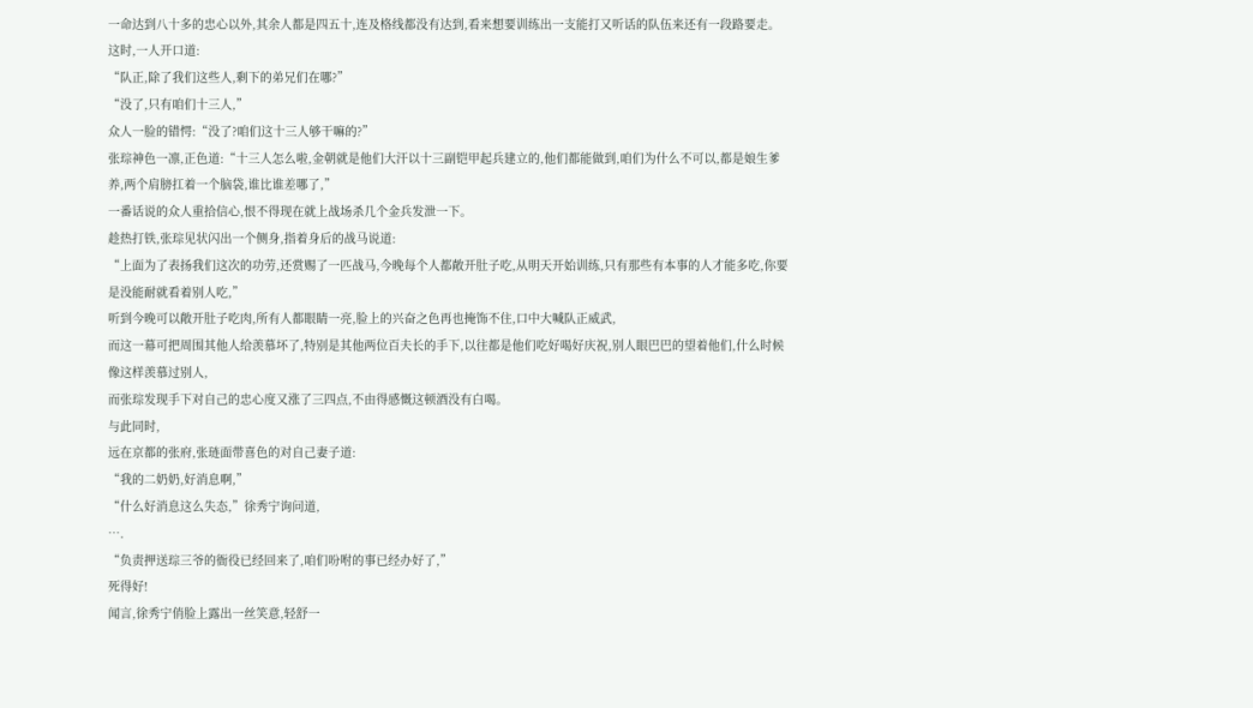一命达到八十多的忠心以外,其余人都是四五十,连及格线都没有达到,看来想要训练出一支能打又听话的队伍来还有一段路要走。
这时,一人开口道:
“队正,除了我们这些人,剩下的弟兄们在哪?”
“没了,只有咱们十三人,”
众人一脸的错愕:“没了?咱们这十三人够干嘛的?”
张琮神色一凛,正色道:“十三人怎么啦,金朝就是他们大汗以十三副铠甲起兵建立的,他们都能做到,咱们为什么不可以,都是娘生爹养,两个肩膀扛着一个脑袋,谁比谁差哪了,”
一番话说的众人重拾信心,恨不得现在就上战场杀几个金兵发泄一下。
趁热打铁,张琮见状闪出一个侧身,指着身后的战马说道:
“上面为了表扬我们这次的功劳,还赏赐了一匹战马,今晚每个人都敞开肚子吃,从明天开始训练,只有那些有本事的人才能多吃,你要是没能耐就看着别人吃,”
听到今晚可以敞开肚子吃肉,所有人都眼睛一亮,脸上的兴奋之色再也掩饰不住,口中大喊队正威武,
而这一幕可把周围其他人给羡慕坏了,特别是其他两位百夫长的手下,以往都是他们吃好喝好庆祝,别人眼巴巴的望着他们,什么时候像这样羡慕过别人,
而张琮发现手下对自己的忠心度又涨了三四点,不由得感慨这顿酒没有白喝。
与此同时,
远在京都的张府,张琏面带喜色的对自己妻子道:
“我的二奶奶,好消息啊,”
“什么好消息这么失态,”徐秀宁询问道,
….
“负责押送琮三爷的衙役已经回来了,咱们吩咐的事已经办好了,”
死得好!
闻言,徐秀宁俏脸上露出一丝笑意,轻舒一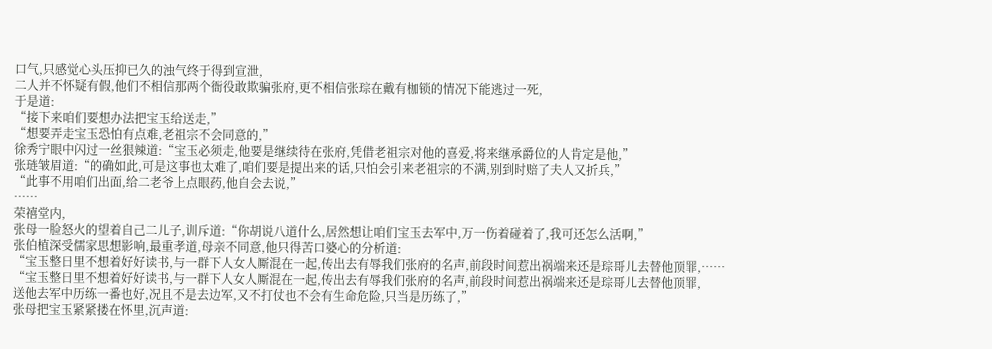口气,只感觉心头压抑已久的浊气终于得到宣泄,
二人并不怀疑有假,他们不相信那两个衙役敢欺骗张府,更不相信张琮在戴有枷锁的情况下能逃过一死,
于是道:
“接下来咱们要想办法把宝玉给送走,”
“想要弄走宝玉恐怕有点难,老祖宗不会同意的,”
徐秀宁眼中闪过一丝狠辣道:“宝玉必须走,他要是继续待在张府,凭借老祖宗对他的喜爱,将来继承爵位的人肯定是他,”
张琏皱眉道:“的确如此,可是这事也太难了,咱们要是提出来的话,只怕会引来老祖宗的不满,别到时赔了夫人又折兵,”
“此事不用咱们出面,给二老爷上点眼药,他自会去说,”
……
荣禧堂内,
张母一脸怒火的望着自己二儿子,训斥道:“你胡说八道什么,居然想让咱们宝玉去军中,万一伤着碰着了,我可还怎么活啊,”
张伯植深受儒家思想影响,最重孝道,母亲不同意,他只得苦口婆心的分析道:
“宝玉整日里不想着好好读书,与一群下人女人厮混在一起,传出去有辱我们张府的名声,前段时间惹出祸端来还是琮哥儿去替他顶罪,……
“宝玉整日里不想着好好读书,与一群下人女人厮混在一起,传出去有辱我们张府的名声,前段时间惹出祸端来还是琮哥儿去替他顶罪,
送他去军中历练一番也好,况且不是去边军,又不打仗也不会有生命危险,只当是历练了,”
张母把宝玉紧紧搂在怀里,沉声道: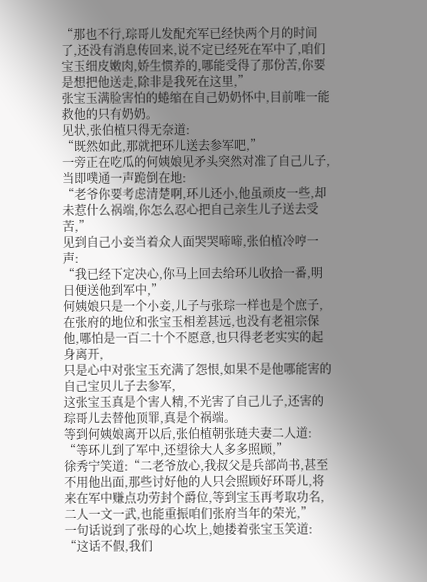“那也不行,琮哥儿发配充军已经快两个月的时间了,还没有消息传回来,说不定已经死在军中了,咱们宝玉细皮嫩肉,娇生惯养的,哪能受得了那份苦,你要是想把他送走,除非是我死在这里,”
张宝玉满脸害怕的蜷缩在自己奶奶怀中,目前唯一能救他的只有奶奶。
见状,张伯植只得无奈道:
“既然如此,那就把环儿送去参军吧,”
一旁正在吃瓜的何姨娘见矛头突然对准了自己儿子,当即噗通一声跪倒在地:
“老爷你要考虑清楚啊,环儿还小,他虽顽皮一些,却未惹什么祸端,你怎么忍心把自己亲生儿子送去受苦,”
见到自己小妾当着众人面哭哭啼啼,张伯植冷哼一声:
“我已经下定决心,你马上回去给环儿收拾一番,明日便送他到军中,”
何姨娘只是一个小妾,儿子与张琮一样也是个庶子,在张府的地位和张宝玉相差甚远,也没有老祖宗保他,哪怕是一百二十个不愿意,也只得老老实实的起身离开,
只是心中对张宝玉充满了怨恨,如果不是他哪能害的自己宝贝儿子去参军,
这张宝玉真是个害人精,不光害了自己儿子,还害的琮哥儿去替他顶罪,真是个祸端。
等到何姨娘离开以后,张伯植朝张琏夫妻二人道:
“等环儿到了军中,还望徐大人多多照顾,”
徐秀宁笑道:“二老爷放心,我叔父是兵部尚书,甚至不用他出面,那些讨好他的人只会照顾好环哥儿,将来在军中赚点功劳封个爵位,等到宝玉再考取功名,二人一文一武,也能重振咱们张府当年的荣光,”
一句话说到了张母的心坎上,她搂着张宝玉笑道:
“这话不假,我们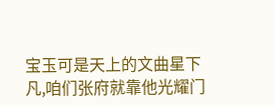宝玉可是天上的文曲星下凡,咱们张府就靠他光耀门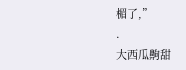楣了,”
.
大西瓜齁甜